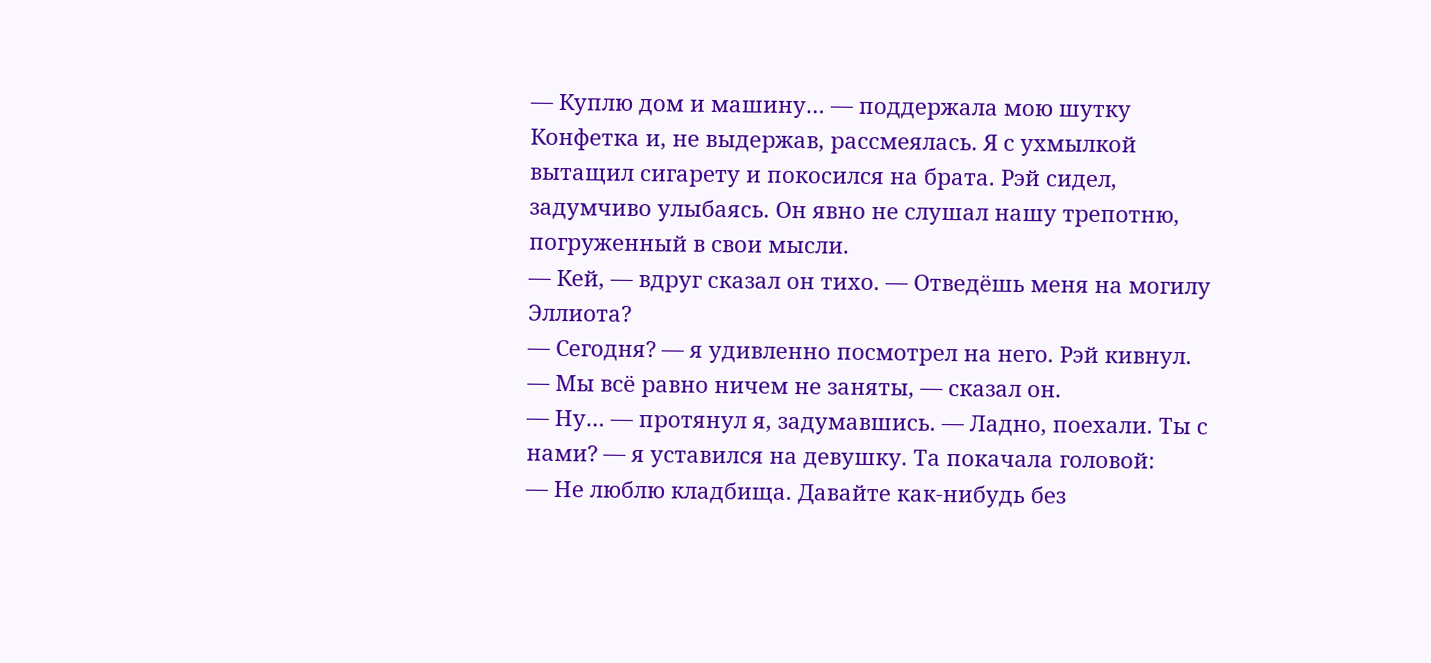— Куплю дом и машину… — поддержала мою шутку Конфетка и, не выдержав, рассмеялась. Я с ухмылкой вытащил сигарету и покосился на брата. Рэй сидел, задумчиво улыбаясь. Он явно не слушал нашу трепотню, погруженный в свои мысли.
— Кей, — вдруг сказал он тихо. — Отведёшь меня на могилу Эллиота?
— Сегодня? — я удивленно посмотрел на него. Рэй кивнул.
— Мы всё равно ничем не заняты, — сказал он.
— Ну… — протянул я, задумавшись. — Ладно, поехали. Ты с нами? — я уставился на девушку. Та покачала головой:
— Не люблю кладбища. Давайте как-нибудь без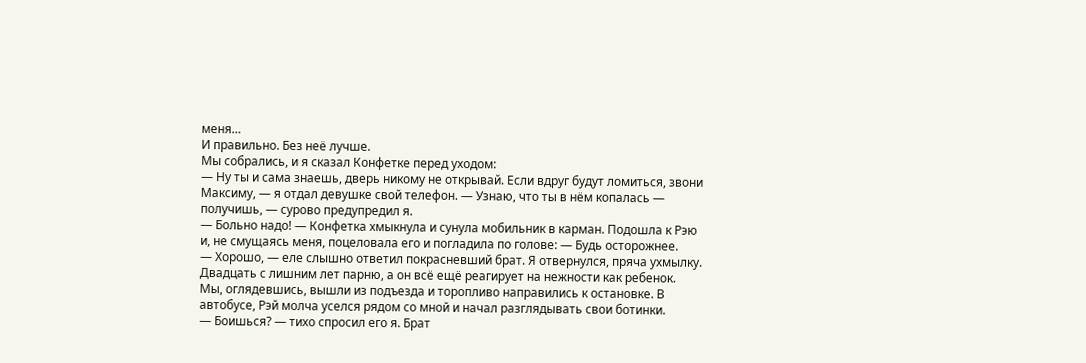меня…
И правильно. Без неё лучше.
Мы собрались, и я сказал Конфетке перед уходом:
— Ну ты и сама знаешь, дверь никому не открывай. Если вдруг будут ломиться, звони Максиму, — я отдал девушке свой телефон. — Узнаю, что ты в нём копалась — получишь, — сурово предупредил я.
— Больно надо! — Конфетка хмыкнула и сунула мобильник в карман. Подошла к Рэю и, не смущаясь меня, поцеловала его и погладила по голове: — Будь осторожнее.
— Хорошо, — еле слышно ответил покрасневший брат. Я отвернулся, пряча ухмылку. Двадцать с лишним лет парню, а он всё ещё реагирует на нежности как ребенок.
Мы, оглядевшись, вышли из подъезда и торопливо направились к остановке. В автобусе, Рэй молча уселся рядом со мной и начал разглядывать свои ботинки.
— Боишься? — тихо спросил его я. Брат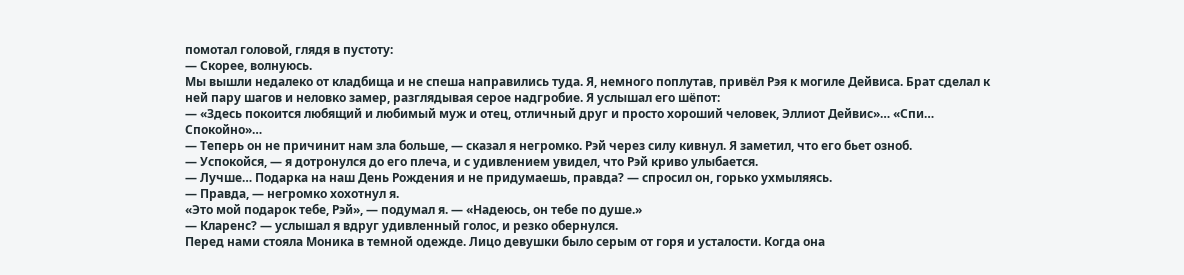помотал головой, глядя в пустоту:
— Скорее, волнуюсь.
Мы вышли недалеко от кладбища и не спеша направились туда. Я, немного поплутав, привёл Рэя к могиле Дейвиса. Брат сделал к ней пару шагов и неловко замер, разглядывая серое надгробие. Я услышал его шёпот:
— «Здесь покоится любящий и любимый муж и отец, отличный друг и просто хороший человек, Эллиот Дейвис»… «Спи… Спокойно»…
— Теперь он не причинит нам зла больше, — сказал я негромко. Рэй через силу кивнул. Я заметил, что его бьет озноб.
— Успокойся, — я дотронулся до его плеча, и с удивлением увидел, что Рэй криво улыбается.
— Лучше… Подарка на наш День Рождения и не придумаешь, правда? — спросил он, горько ухмыляясь.
— Правда, — негромко хохотнул я.
«Это мой подарок тебе, Рэй», — подумал я. — «Надеюсь, он тебе по душе.»
— Кларенс? — услышал я вдруг удивленный голос, и резко обернулся.
Перед нами стояла Моника в темной одежде. Лицо девушки было серым от горя и усталости. Когда она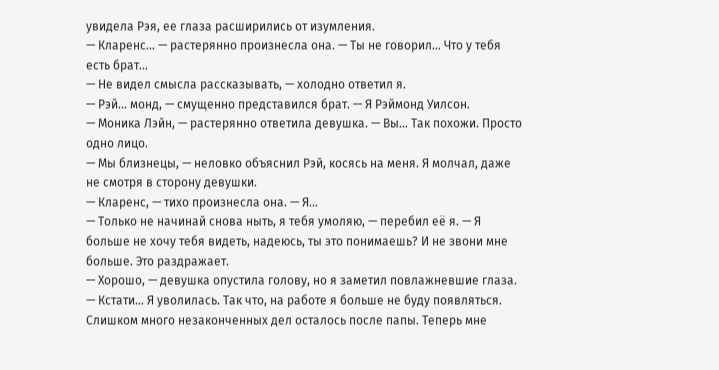увидела Рэя, ее глаза расширились от изумления.
— Кларенс… — растерянно произнесла она. — Ты не говорил… Что у тебя есть брат…
— Не видел смысла рассказывать, — холодно ответил я.
— Рэй… монд, — смущенно представился брат. — Я Рэймонд Уилсон.
— Моника Лэйн, — растерянно ответила девушка. — Вы… Так похожи. Просто одно лицо.
— Мы близнецы, — неловко объяснил Рэй, косясь на меня. Я молчал, даже не смотря в сторону девушки.
— Кларенс, — тихо произнесла она. — Я…
— Только не начинай снова ныть, я тебя умоляю, — перебил её я. — Я больше не хочу тебя видеть, надеюсь, ты это понимаешь? И не звони мне больше. Это раздражает.
— Хорошо, — девушка опустила голову, но я заметил повлажневшие глаза. — Кстати… Я уволилась. Так что, на работе я больше не буду появляться. Слишком много незаконченных дел осталось после папы. Теперь мне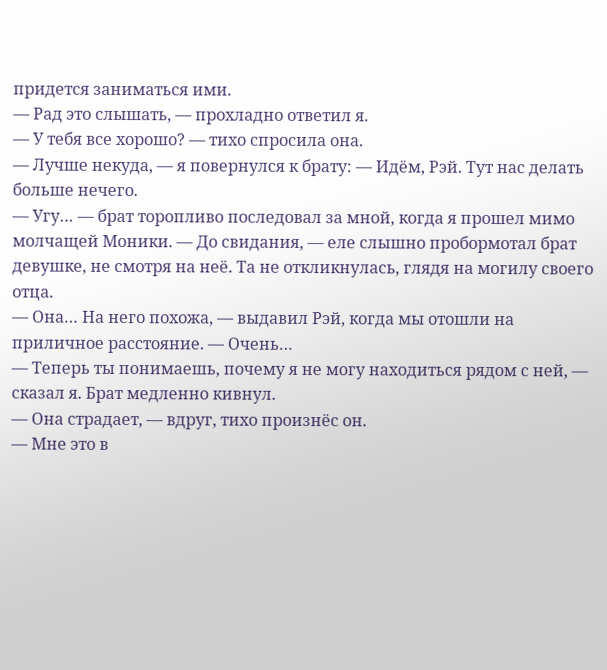придется заниматься ими.
— Рад это слышать, — прохладно ответил я.
— У тебя все хорошо? — тихо спросила она.
— Лучше некуда, — я повернулся к брату: — Идём, Рэй. Тут нас делать больше нечего.
— Угу… — брат торопливо последовал за мной, когда я прошел мимо молчащей Моники. — До свидания, — еле слышно пробормотал брат девушке, не смотря на неё. Та не откликнулась, глядя на могилу своего отца.
— Она… На него похожа, — выдавил Рэй, когда мы отошли на приличное расстояние. — Очень…
— Теперь ты понимаешь, почему я не могу находиться рядом с ней, — сказал я. Брат медленно кивнул.
— Она страдает, — вдруг, тихо произнёс он.
— Мне это в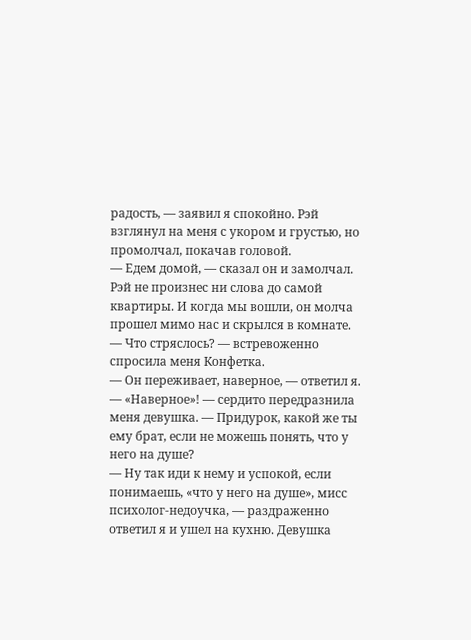радость, — заявил я спокойно. Рэй взглянул на меня с укором и грустью, но промолчал, покачав головой.
— Едем домой, — сказал он и замолчал.
Рэй не произнес ни слова до самой квартиры. И когда мы вошли, он молча прошел мимо нас и скрылся в комнате.
— Что стряслось? — встревоженно спросила меня Конфетка.
— Он переживает, наверное, — ответил я.
— «Наверное»! — сердито передразнила меня девушка. — Придурок, какой же ты ему брат, если не можешь понять, что у него на душе?
— Ну так иди к нему и успокой, если понимаешь, «что у него на душе», мисс психолог-недоучка, — раздраженно ответил я и ушел на кухню. Девушка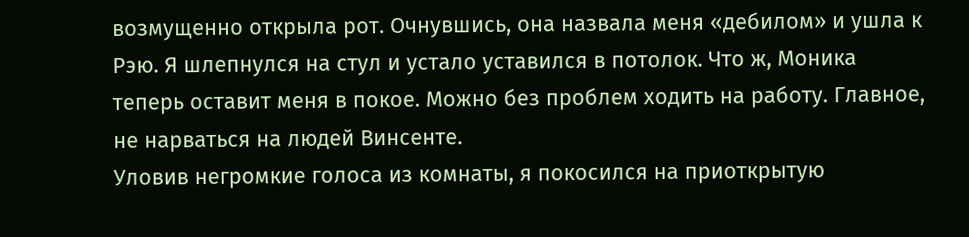возмущенно открыла рот. Очнувшись, она назвала меня «дебилом» и ушла к Рэю. Я шлепнулся на стул и устало уставился в потолок. Что ж, Моника теперь оставит меня в покое. Можно без проблем ходить на работу. Главное, не нарваться на людей Винсенте.
Уловив негромкие голоса из комнаты, я покосился на приоткрытую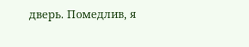дверь. Помедлив, я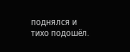поднялся и тихо подошёл.